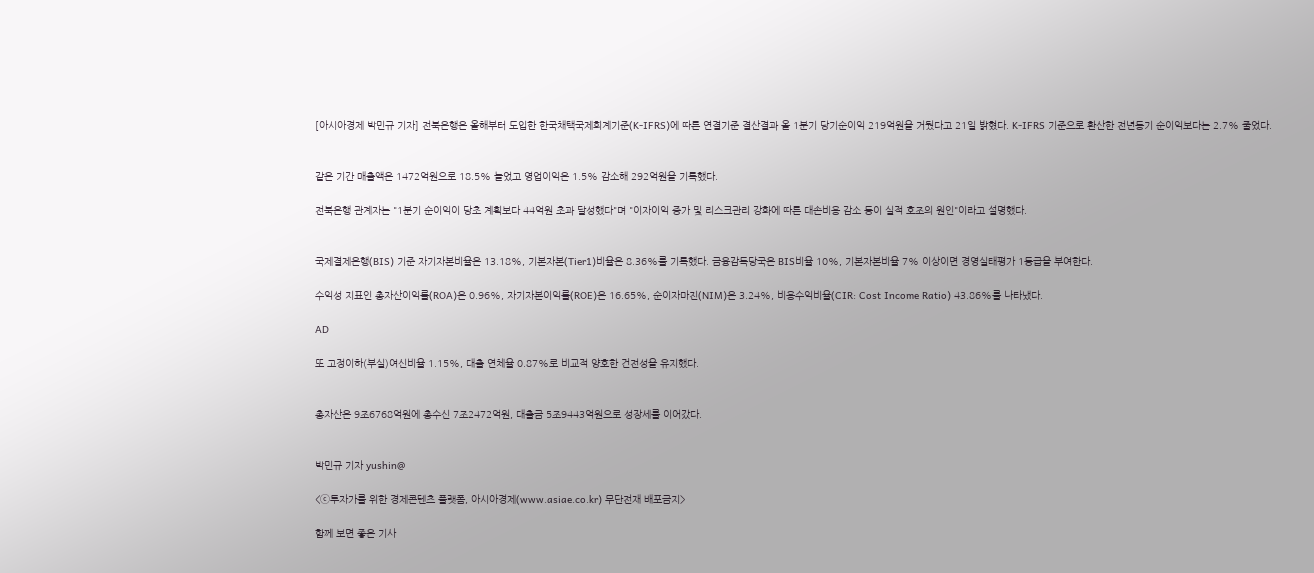[아시아경제 박민규 기자] 전북은행은 올해부터 도입한 한국채택국제회계기준(K-IFRS)에 따른 연결기준 결산결과 올 1분기 당기순이익 219억원을 거뒀다고 21일 밝혔다. K-IFRS 기준으로 환산한 전년동기 순이익보다는 2.7% 줄었다.


같은 기간 매출액은 1472억원으로 18.5% 늘었고 영업이익은 1.5% 감소해 292억원을 기록했다.

전북은행 관계자는 "1분기 순이익이 당초 계획보다 44억원 초과 달성했다"며 "이자이익 증가 및 리스크관리 강화에 따른 대손비용 감소 등이 실적 호조의 원인"이라고 설명했다.


국제결제은행(BIS) 기준 자기자본비율은 13.18%, 기본자본(Tier1)비율은 8.36%를 기록했다. 금융감독당국은 BIS비율 10%, 기본자본비율 7% 이상이면 경영실태평가 1등급을 부여한다.

수익성 지표인 총자산이익률(ROA)은 0.96%, 자기자본이익률(ROE)은 16.65%, 순이자마진(NIM)은 3.24%, 비용수익비율(CIR: Cost Income Ratio) 43.86%를 나타냈다.

AD

또 고정이하(부실)여신비율 1.15%, 대출 연체율 0.87%로 비교적 양호한 건전성을 유지했다.


총자산은 9조6768억원에 총수신 7조2472억원, 대출금 5조9443억원으로 성장세를 이어갔다.


박민규 기자 yushin@

<ⓒ투자가를 위한 경제콘텐츠 플랫폼, 아시아경제(www.asiae.co.kr) 무단전재 배포금지>

함께 보면 좋은 기사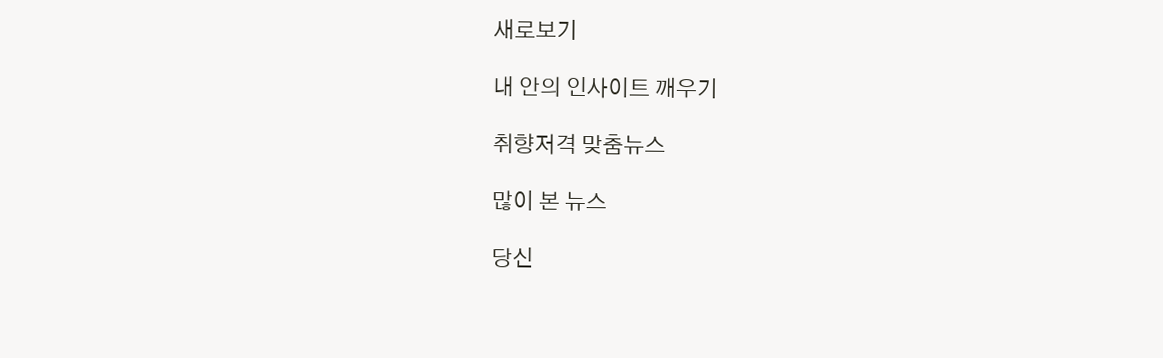새로보기

내 안의 인사이트 깨우기

취향저격 맞춤뉴스

많이 본 뉴스

당신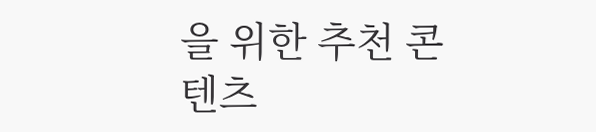을 위한 추천 콘텐츠